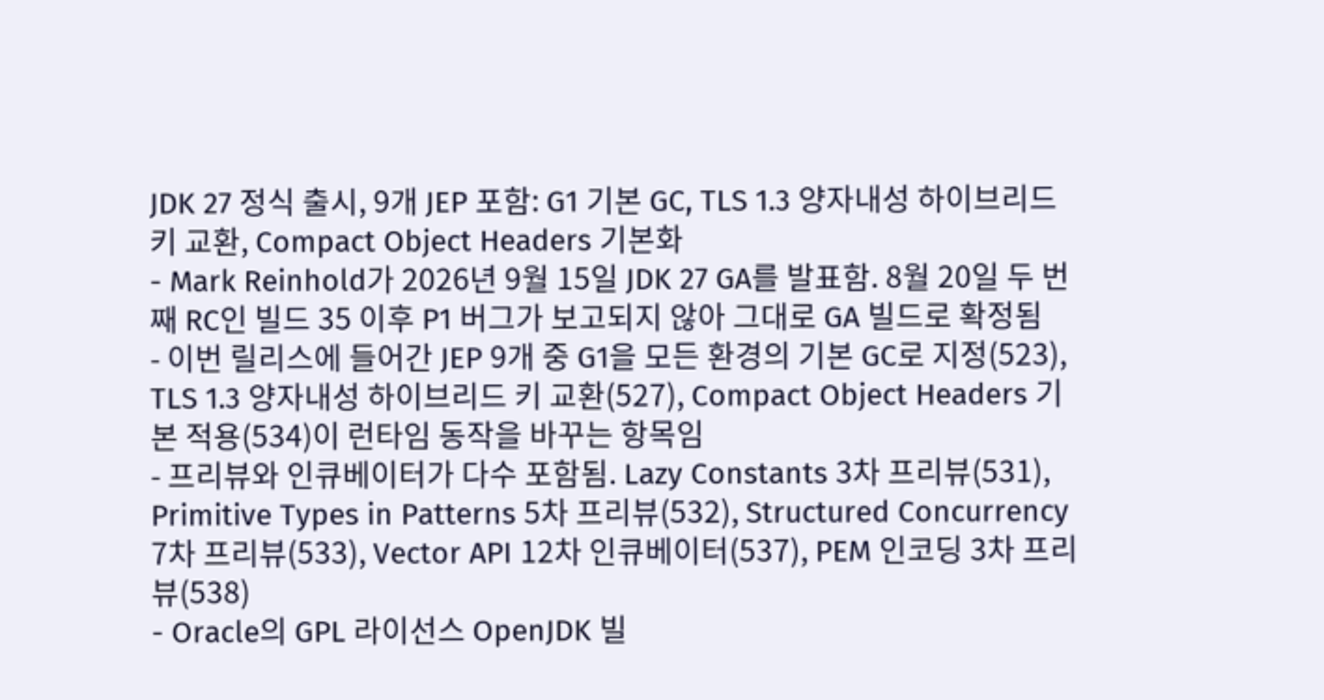JDK 27 정식 출시, 9개 JEP 포함: G1 기본 GC, TLS 1.3 양자내성 하이브리드 키 교환, Compact Object Headers 기본화
- Mark Reinhold가 2026년 9월 15일 JDK 27 GA를 발표함. 8월 20일 두 번째 RC인 빌드 35 이후 P1 버그가 보고되지 않아 그대로 GA 빌드로 확정됨
- 이번 릴리스에 들어간 JEP 9개 중 G1을 모든 환경의 기본 GC로 지정(523), TLS 1.3 양자내성 하이브리드 키 교환(527), Compact Object Headers 기본 적용(534)이 런타임 동작을 바꾸는 항목임
- 프리뷰와 인큐베이터가 다수 포함됨. Lazy Constants 3차 프리뷰(531), Primitive Types in Patterns 5차 프리뷰(532), Structured Concurrency 7차 프리뷰(533), Vector API 12차 인큐베이터(537), PEM 인코딩 3차 프리뷰(538)
- Oracle의 GPL 라이선스 OpenJDK 빌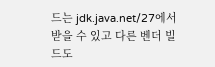드는 jdk.java.net/27에서 받을 수 있고 다른 벤더 빌드도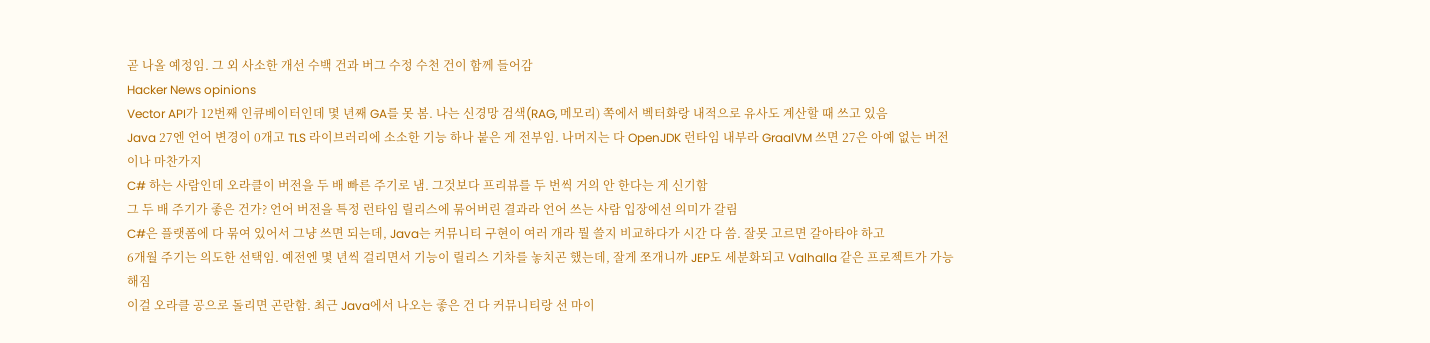곧 나올 예정임. 그 외 사소한 개선 수백 건과 버그 수정 수천 건이 함께 들어감
Hacker News opinions
Vector API가 12번째 인큐베이터인데 몇 년째 GA를 못 봄. 나는 신경망 검색(RAG, 메모리) 쪽에서 벡터화랑 내적으로 유사도 계산할 때 쓰고 있음
Java 27엔 언어 변경이 0개고 TLS 라이브러리에 소소한 기능 하나 붙은 게 전부임. 나머지는 다 OpenJDK 런타임 내부라 GraalVM 쓰면 27은 아예 없는 버전이나 마찬가지
C# 하는 사람인데 오라클이 버전을 두 배 빠른 주기로 냄. 그것보다 프리뷰를 두 번씩 거의 안 한다는 게 신기함
그 두 배 주기가 좋은 건가? 언어 버전을 특정 런타임 릴리스에 묶어버린 결과라 언어 쓰는 사람 입장에선 의미가 갈림
C#은 플랫폼에 다 묶여 있어서 그냥 쓰면 되는데, Java는 커뮤니티 구현이 여러 개라 뭘 쓸지 비교하다가 시간 다 씀. 잘못 고르면 갈아타야 하고
6개월 주기는 의도한 선택임. 예전엔 몇 년씩 걸리면서 기능이 릴리스 기차를 놓치곤 했는데, 잘게 쪼개니까 JEP도 세분화되고 Valhalla 같은 프로젝트가 가능해짐
이걸 오라클 공으로 돌리면 곤란함. 최근 Java에서 나오는 좋은 건 다 커뮤니티랑 선 마이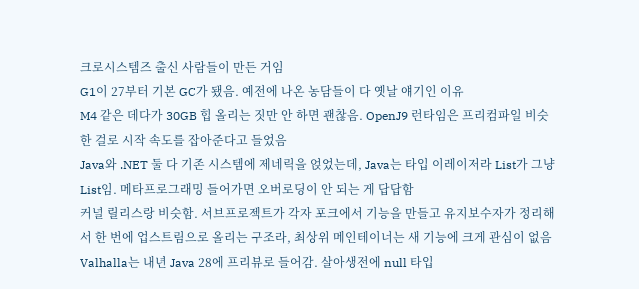크로시스템즈 출신 사람들이 만든 거임
G1이 27부터 기본 GC가 됐음. 예전에 나온 농담들이 다 옛날 얘기인 이유
M4 같은 데다가 30GB 힙 올리는 짓만 안 하면 괜찮음. OpenJ9 런타임은 프리컴파일 비슷한 걸로 시작 속도를 잡아준다고 들었음
Java와 .NET 둘 다 기존 시스템에 제네릭을 얹었는데, Java는 타입 이레이저라 List가 그냥 List임. 메타프로그래밍 들어가면 오버로딩이 안 되는 게 답답함
커널 릴리스랑 비슷함. 서브프로젝트가 각자 포크에서 기능을 만들고 유지보수자가 정리해서 한 번에 업스트림으로 올리는 구조라, 최상위 메인테이너는 새 기능에 크게 관심이 없음
Valhalla는 내년 Java 28에 프리뷰로 들어감. 살아생전에 null 타입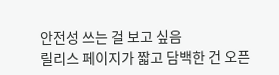안전성 쓰는 걸 보고 싶음
릴리스 페이지가 짧고 담백한 건 오픈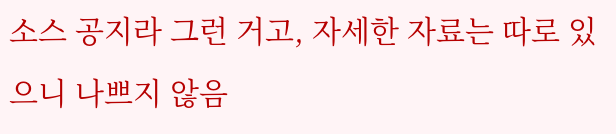소스 공지라 그런 거고, 자세한 자료는 따로 있으니 나쁘지 않음